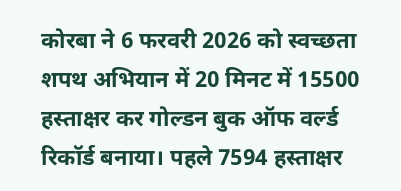कोरबा ने 6 फरवरी 2026 को स्वच्छता शपथ अभियान में 20 मिनट में 15500 हस्ताक्षर कर गोल्डन बुक ऑफ वर्ल्ड रिकॉर्ड बनाया। पहले 7594 हस्ताक्षर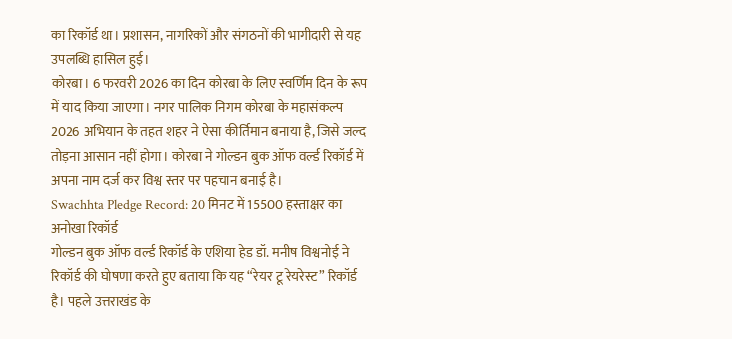का रिकॉर्ड था। प्रशासन, नागरिकों और संगठनों की भागीदारी से यह उपलब्धि हासिल हुई।
कोरबा। 6 फरवरी 2026 का दिन कोरबा के लिए स्वर्णिम दिन के रूप में याद किया जाएगा। नगर पालिक निगम कोरबा के महासंकल्प 2026 अभियान के तहत शहर ने ऐसा कीर्तिमान बनाया है, जिसे जल्द तोड़ना आसान नहीं होगा। कोरबा ने गोल्डन बुक ऑफ वर्ल्ड रिकॉर्ड में अपना नाम दर्ज कर विश्व स्तर पर पहचान बनाई है।
Swachhta Pledge Record: 20 मिनट में 15500 हस्ताक्षर का अनोखा रिकॉर्ड
गोल्डन बुक ऑफ वर्ल्ड रिकॉर्ड के एशिया हेड डॉ. मनीष विश्वनोई ने रिकॉर्ड की घोषणा करते हुए बताया कि यह “रेयर टू रेयरेस्ट” रिकॉर्ड है। पहले उत्तराखंड के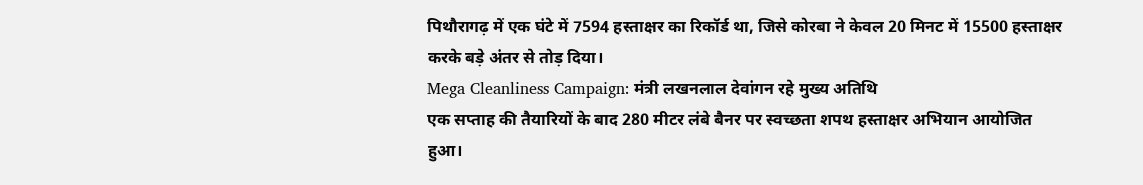पिथौरागढ़ में एक घंटे में 7594 हस्ताक्षर का रिकॉर्ड था, जिसे कोरबा ने केवल 20 मिनट में 15500 हस्ताक्षर करके बड़े अंतर से तोड़ दिया।
Mega Cleanliness Campaign: मंत्री लखनलाल देवांगन रहे मुख्य अतिथि
एक सप्ताह की तैयारियों के बाद 280 मीटर लंबे बैनर पर स्वच्छता शपथ हस्ताक्षर अभियान आयोजित हुआ।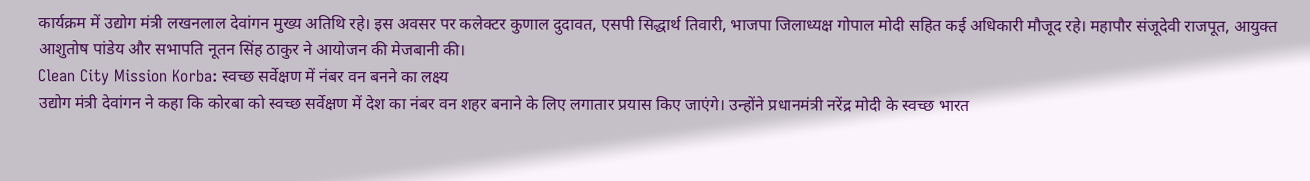कार्यक्रम में उद्योग मंत्री लखनलाल देवांगन मुख्य अतिथि रहे। इस अवसर पर कलेक्टर कुणाल दुदावत, एसपी सिद्धार्थ तिवारी, भाजपा जिलाध्यक्ष गोपाल मोदी सहित कई अधिकारी मौजूद रहे। महापौर संजूदेवी राजपूत, आयुक्त आशुतोष पांडेय और सभापति नूतन सिंह ठाकुर ने आयोजन की मेजबानी की।
Clean City Mission Korba: स्वच्छ सर्वेक्षण में नंबर वन बनने का लक्ष्य
उद्योग मंत्री देवांगन ने कहा कि कोरबा को स्वच्छ सर्वेक्षण में देश का नंबर वन शहर बनाने के लिए लगातार प्रयास किए जाएंगे। उन्होंने प्रधानमंत्री नरेंद्र मोदी के स्वच्छ भारत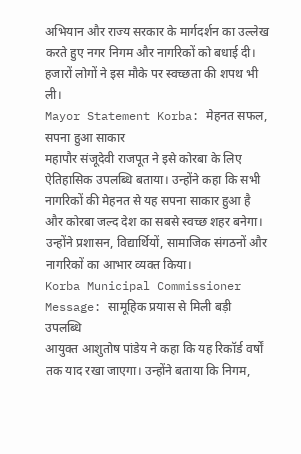अभियान और राज्य सरकार के मार्गदर्शन का उल्लेख करते हुए नगर निगम और नागरिकों को बधाई दी। हजारों लोगों ने इस मौके पर स्वच्छता की शपथ भी ली।
Mayor Statement Korba: मेहनत सफल, सपना हुआ साकार
महापौर संजूदेवी राजपूत ने इसे कोरबा के लिए ऐतिहासिक उपलब्धि बताया। उन्होंने कहा कि सभी नागरिकों की मेहनत से यह सपना साकार हुआ है और कोरबा जल्द देश का सबसे स्वच्छ शहर बनेगा। उन्होंने प्रशासन, विद्यार्थियों, सामाजिक संगठनों और नागरिकों का आभार व्यक्त किया।
Korba Municipal Commissioner Message: सामूहिक प्रयास से मिली बड़ी उपलब्धि
आयुक्त आशुतोष पांडेय ने कहा कि यह रिकॉर्ड वर्षों तक याद रखा जाएगा। उन्होंने बताया कि निगम,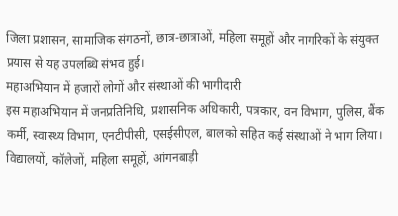जिला प्रशासन, सामाजिक संगठनों, छात्र-छात्राओं, महिला समूहों और नागरिकों के संयुक्त प्रयास से यह उपलब्धि संभव हुई।
महाअभियान में हजारों लोगों और संस्थाओं की भागीदारी
इस महाअभियान में जनप्रतिनिधि, प्रशासनिक अधिकारी, पत्रकार, वन विभाग, पुलिस, बैंक कर्मी, स्वास्थ्य विभाग, एनटीपीसी, एसईसीएल, बालको सहित कई संस्थाओं ने भाग लिया। विद्यालयों, कॉलेजों, महिला समूहों, आंगनबाड़ी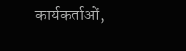कार्यकर्ताओं,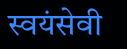स्वयंसेवी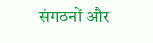संगठनों और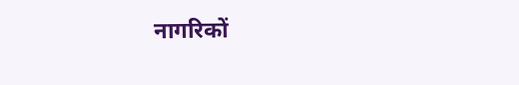नागरिकों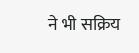ने भी सक्रिय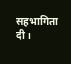सहभागिता दी।